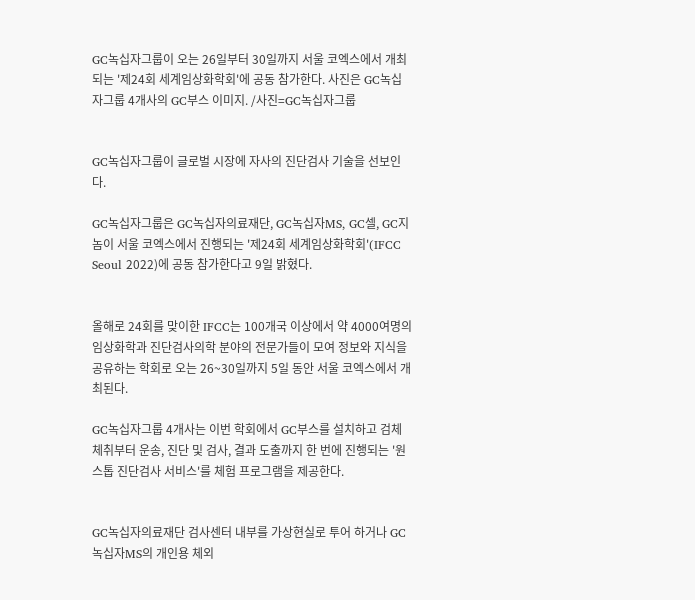GC녹십자그룹이 오는 26일부터 30일까지 서울 코엑스에서 개최되는 '제24회 세계임상화학회'에 공동 참가한다. 사진은 GC녹십자그룹 4개사의 GC부스 이미지. /사진=GC녹십자그룹


GC녹십자그룹이 글로벌 시장에 자사의 진단검사 기술을 선보인다.

GC녹십자그룹은 GC녹십자의료재단, GC녹십자MS, GC셀, GC지놈이 서울 코엑스에서 진행되는 '제24회 세계임상화학회'(IFCC Seoul 2022)에 공동 참가한다고 9일 밝혔다.


올해로 24회를 맞이한 IFCC는 100개국 이상에서 약 4000여명의 임상화학과 진단검사의학 분야의 전문가들이 모여 정보와 지식을 공유하는 학회로 오는 26~30일까지 5일 동안 서울 코엑스에서 개최된다.

GC녹십자그룹 4개사는 이번 학회에서 GC부스를 설치하고 검체 체취부터 운송, 진단 및 검사, 결과 도출까지 한 번에 진행되는 '원스톱 진단검사 서비스'를 체험 프로그램을 제공한다.


GC녹십자의료재단 검사센터 내부를 가상현실로 투어 하거나 GC녹십자MS의 개인용 체외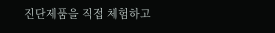진단제품을 직접 체험하고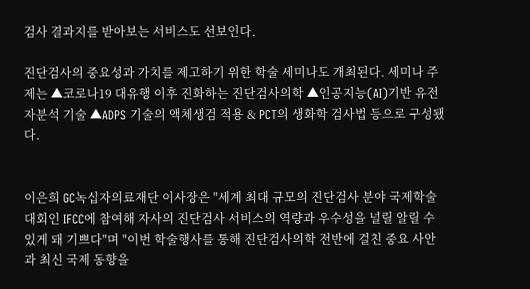검사 결과지를 받아보는 서비스도 선보인다.

진단검사의 중요성과 가치를 제고하기 위한 학술 세미나도 개최된다. 세미나 주제는 ▲코로나19 대유행 이후 진화하는 진단검사의학 ▲인공지능(AI)기반 유전자분석 기술 ▲ADPS 기술의 액체생검 적용 & PCT의 생화학 검사법 등으로 구성됐다.


이은희 GC녹십자의료재단 이사장은 "세계 최대 규모의 진단검사 분야 국제학술대회인 IFCC에 참여해 자사의 진단검사 서비스의 역량과 우수성을 널릴 알릴 수 있게 돼 기쁘다"며 "이번 학술행사를 통해 진단검사의학 전반에 걸친 중요 사안과 최신 국제 동향을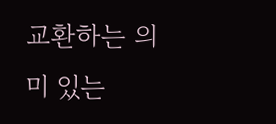교환하는 의미 있는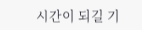시간이 되길 기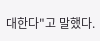대한다"고 말했다.